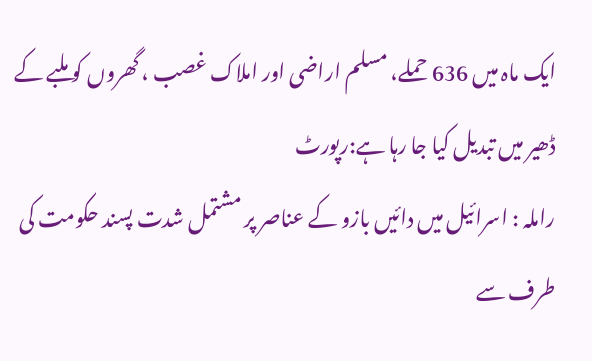ایک ماہ میں 636 حملے، مسلم اراضی اور املاک غصب ، گھروں کو ملبے کے ڈھیر میں تبدیل کیا جا رہا ہے:رپورٹ
راملہ : اسرائیل میں دائیں بازو کے عناصر پر مشتمل شدت پسند حکومت کی طرف سے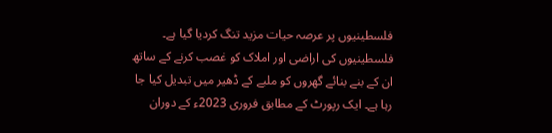فلسطینیوں پر عرصہ حیات مزید تنگ کردیا گیا ہے۔ فلسطینیوں کی اراضی اور املاک کو غصب کرنے کے ساتھ ان کے بنے بنائے گھروں کو ملبے کے ڈھیر میں تبدیل کیا جا رہا ہے۔ ایک رپورٹ کے مطابق فروری 2023ء کے دوران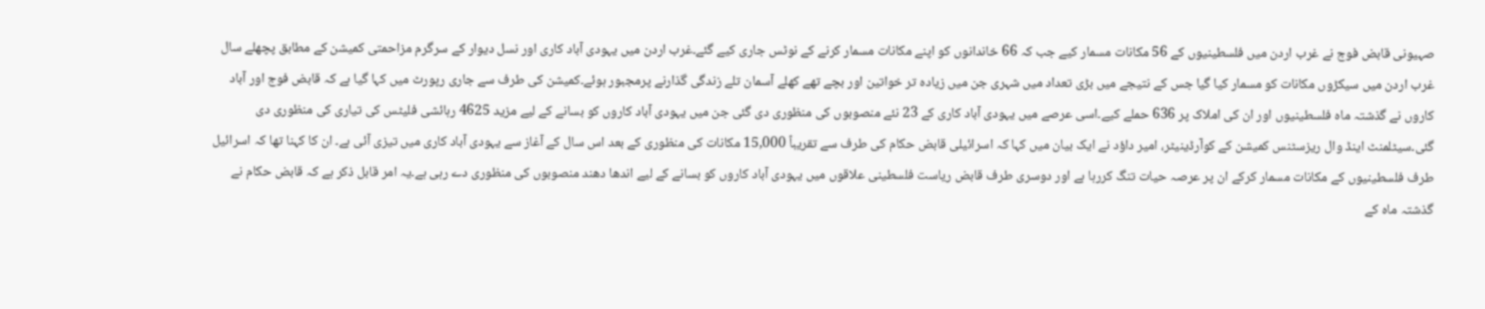صہیونی قابض فوج نے غرب اردن میں فلسطینیوں کے 56 مکانات مسمار کیے جب کہ 66 خاندانوں کو اپنے مکانات مسمار کرنے کے نوٹس جاری کیے گئے۔غرب اردن میں یہودی آباد کاری اور نسل دیوار کے سرگرم مزاحمتی کمیشن کے مطابق پچھلے سال غرب اردن میں سیکڑوں مکانات کو مسمار کیا گیا جس کے نتیجے میں بڑی تعداد میں شہری جن میں زیادہ تر خواتین اور بچے تھے کھلے آسمان تلے زندگی گذارنے پرمجبور ہوئے۔کمیشن کی طرف سے جاری رپورٹ میں کہا گیا ہے کہ قابض فوج اور آباد کاروں نے گذشتہ ماہ فلسطینیوں اور ان کی املاک پر 636 حملے کیے۔اسی عرصے میں یہودی آباد کاری کے 23 نئے منصوبوں کی منظوری دی گئی جن میں یہودی آباد کاروں کو بسانے کے لیے مزید 4625 رہائشی فلیٹس کی تیاری کی منظوری دی گئی۔سیٹلمنٹ اینڈ وال ریزسٹنس کمیشن کے کوآرڈینیٹر، امیر داؤد نے ایک بیان میں کہا کہ اسرائیلی قابض حکام کی طرف سے تقریباً 15,000 مکانات کی منظوری کے بعد اس سال کے آغاز سے یہودی آباد کاری میں تیزی آئی ہے۔ ان کا کہنا تھا کہ اسرائیل طرف فلسطینیوں کے مکانات مسمار کرکے ان پر عرصہ حیات تنگ کررہا ہے اور دوسری طرف قابض ریاست فلسطینی علاقوں میں یہودی آباد کاروں کو بسانے کے لیے اندھا دھند منصوبوں کی منظوری دے رہی ہے۔یہ امر قابل ذکر ہے کہ قابض حکام نے گذشتہ ماہ کے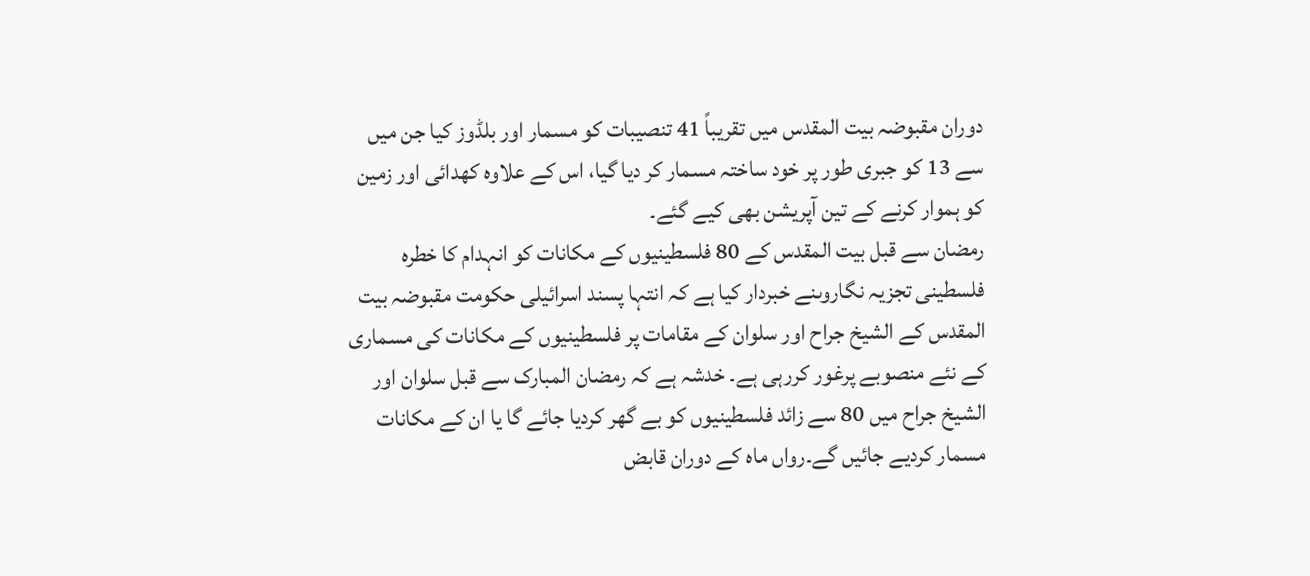دوران مقبوضہ بیت المقدس میں تقریباً 41 تنصیبات کو مسمار اور بلڈوز کیا جن میں سے 13 کو جبری طور پر خود ساختہ مسمار کر دیا گیا، اس کے علاوہ کھدائی اور زمین کو ہموار کرنے کے تین آپریشن بھی کیے گئے۔
رمضان سے قبل بیت المقدس کے 80 فلسطینیوں کے مکانات کو انہدام کا خطرہ
فلسطینی تجزیہ نگاروںنے خبردار کیا ہے کہ انتہا پسند اسرائیلی حکومت مقبوضہ بیت المقدس کے الشیخ جراح اور سلوان کے مقامات پر فلسطینیوں کے مکانات کی مسماری کے نئے منصوبے پرغور کررہی ہے۔ خدشہ ہے کہ رمضان المبارک سے قبل سلوان اور الشیخ جراح میں 80 سے زائد فلسطینیوں کو بے گھر کردیا جائے گا یا ان کے مکانات مسمار کردیے جائیں گے۔رواں ماہ کے دوران قابض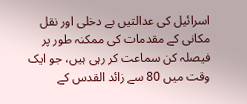اسرائیل کی عدالتیں بے دخلی اور نقل مکانی کے مقدمات کی ممکنہ طور پر فیصلہ کن سماعت کر رہی ہیں، جو ایک وقت میں 80 سے زائد القدس کے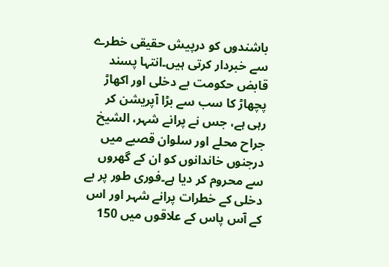باشندوں کو درپیش حقیقی خطرے سے خبردار کرتی ہیں۔انتہا پسند قابض حکومت بے دخلی اور اکھاڑ پچھاڑ کا سب سے بڑا آپریشن کر رہی ہے، جس نے پرانے شہر، الشیخ جراح محلے اور سلوان قصبے میں درجنوں خاندانوں کو ان کے گھروں سے محروم کر دیا ہے۔فوری طور پر بے دخلی کے خطرات پرانے شہر اور اس کے آس پاس کے علاقوں میں 150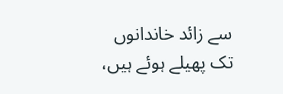سے زائد خاندانوں تک پھیلے ہوئے ہیں،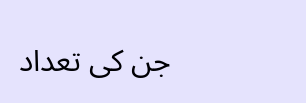جن کی تعداد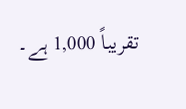تقریباً 1,000 ہے۔